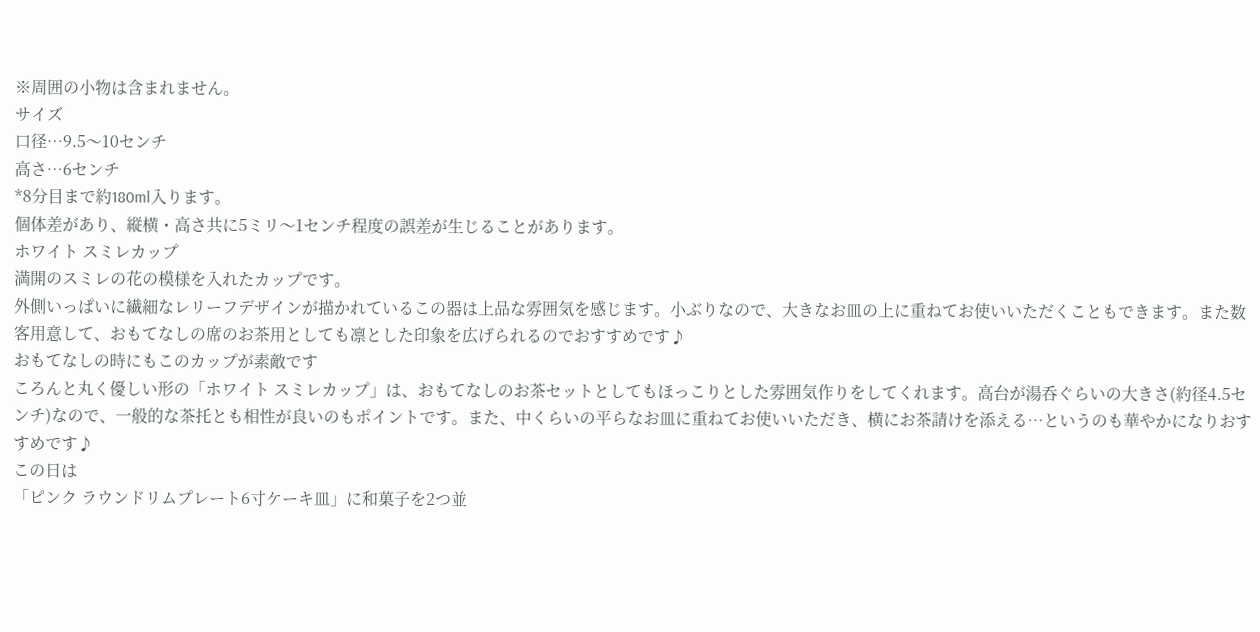※周囲の小物は含まれません。
サイズ
口径…9.5〜10センチ
高さ…6センチ
*8分目まで約180ml入ります。
個体差があり、縦横・高さ共に5ミリ〜1センチ程度の誤差が生じることがあります。
ホワイト スミレカップ
満開のスミレの花の模様を入れたカップです。
外側いっぱいに繊細なレリーフデザインが描かれているこの器は上品な雰囲気を感じます。小ぶりなので、大きなお皿の上に重ねてお使いいただくこともできます。また数客用意して、おもてなしの席のお茶用としても凛とした印象を広げられるのでおすすめです♪
おもてなしの時にもこのカップが素敵です
ころんと丸く優しい形の「ホワイト スミレカップ」は、おもてなしのお茶セットとしてもほっこりとした雰囲気作りをしてくれます。高台が湯呑ぐらいの大きさ(約径4.5センチ)なので、一般的な茶托とも相性が良いのもポイントです。また、中くらいの平らなお皿に重ねてお使いいただき、横にお茶請けを添える…というのも華やかになりおすすめです♪
この日は
「ピンク ラウンドリムプレート6寸ケーキ皿」に和菓子を2つ並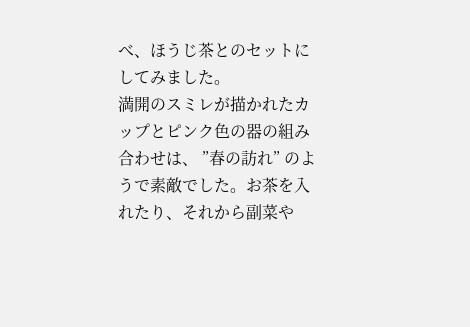べ、ほうじ茶とのセットにしてみました。
満開のスミレが描かれたカップとピンク色の器の組み合わせは、 ”春の訪れ” のようで素敵でした。お茶を入れたり、それから副菜や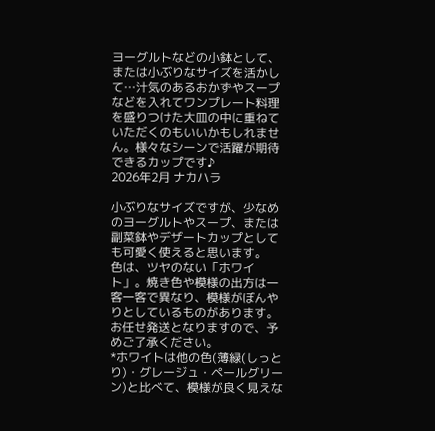ヨーグルトなどの小鉢として、または小ぶりなサイズを活かして…汁気のあるおかずやスープなどを入れてワンプレート料理を盛りつけた大皿の中に重ねていただくのもいいかもしれません。様々なシーンで活躍が期待できるカップです♪
2026年2月 ナカハラ

小ぶりなサイズですが、少なめのヨーグルトやスープ、または副菜鉢やデザートカップとしても可愛く使えると思います。
色は、ツヤのない「ホワイト」。焼き色や模様の出方は一客一客で異なり、模様がぼんやりとしているものがあります。お任せ発送となりますので、予めご了承ください。
*ホワイトは他の色(薄緑(しっとり)・グレージュ・ペールグリーン)と比べて、模様が良く見えな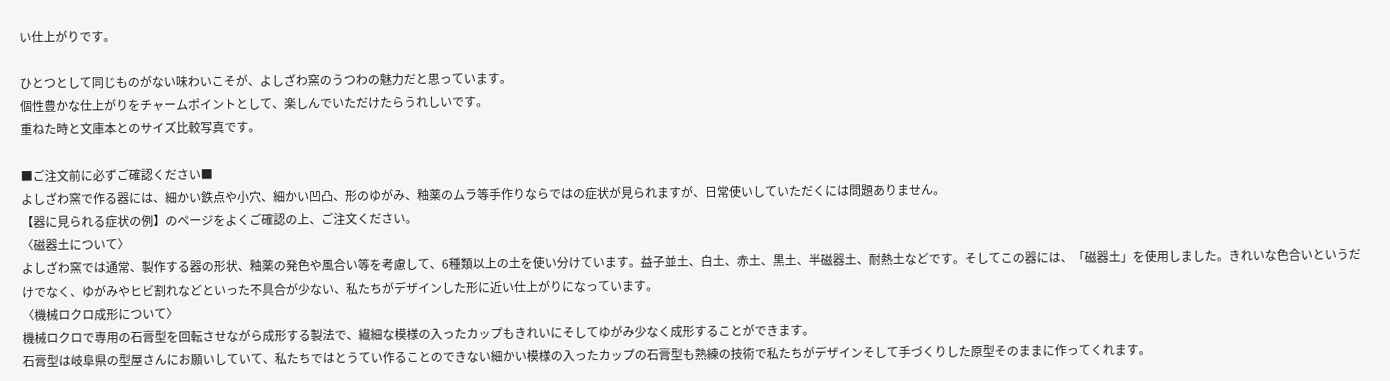い仕上がりです。

ひとつとして同じものがない味わいこそが、よしざわ窯のうつわの魅力だと思っています。
個性豊かな仕上がりをチャームポイントとして、楽しんでいただけたらうれしいです。
重ねた時と文庫本とのサイズ比較写真です。

■ご注文前に必ずご確認ください■
よしざわ窯で作る器には、細かい鉄点や小穴、細かい凹凸、形のゆがみ、釉薬のムラ等手作りならではの症状が見られますが、日常使いしていただくには問題ありません。
【器に見られる症状の例】のページをよくご確認の上、ご注文ください。
〈磁器土について〉
よしざわ窯では通常、製作する器の形状、釉薬の発色や風合い等を考慮して、6種類以上の土を使い分けています。益子並土、白土、赤土、黒土、半磁器土、耐熱土などです。そしてこの器には、「磁器土」を使用しました。きれいな色合いというだけでなく、ゆがみやヒビ割れなどといった不具合が少ない、私たちがデザインした形に近い仕上がりになっています。
〈機械ロクロ成形について〉
機械ロクロで専用の石膏型を回転させながら成形する製法で、繊細な模様の入ったカップもきれいにそしてゆがみ少なく成形することができます。
石膏型は岐阜県の型屋さんにお願いしていて、私たちではとうてい作ることのできない細かい模様の入ったカップの石膏型も熟練の技術で私たちがデザインそして手づくりした原型そのままに作ってくれます。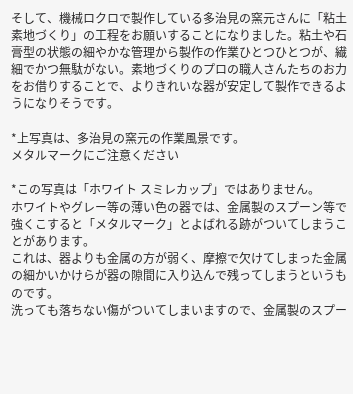そして、機械ロクロで製作している多治見の窯元さんに「粘土素地づくり」の工程をお願いすることになりました。粘土や石膏型の状態の細やかな管理から製作の作業ひとつひとつが、繊細でかつ無駄がない。素地づくりのプロの職人さんたちのお力をお借りすることで、よりきれいな器が安定して製作できるようになりそうです。

*上写真は、多治見の窯元の作業風景です。
メタルマークにご注意ください

*この写真は「ホワイト スミレカップ」ではありません。
ホワイトやグレー等の薄い色の器では、金属製のスプーン等で強くこすると「メタルマーク」とよばれる跡がついてしまうことがあります。
これは、器よりも金属の方が弱く、摩擦で欠けてしまった金属の細かいかけらが器の隙間に入り込んで残ってしまうというものです。
洗っても落ちない傷がついてしまいますので、金属製のスプー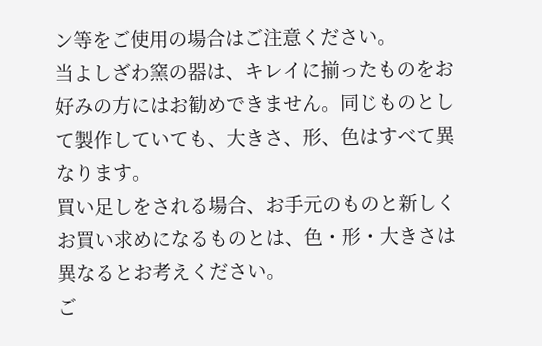ン等をご使用の場合はご注意ください。
当よしざわ窯の器は、キレイに揃ったものをお好みの方にはお勧めできません。同じものとして製作していても、大きさ、形、色はすべて異なります。
買い足しをされる場合、お手元のものと新しくお買い求めになるものとは、色・形・大きさは異なるとお考えください。
ご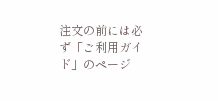注文の前には必ず「ご利用ガイド」のページ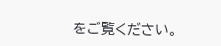をご覧ください。